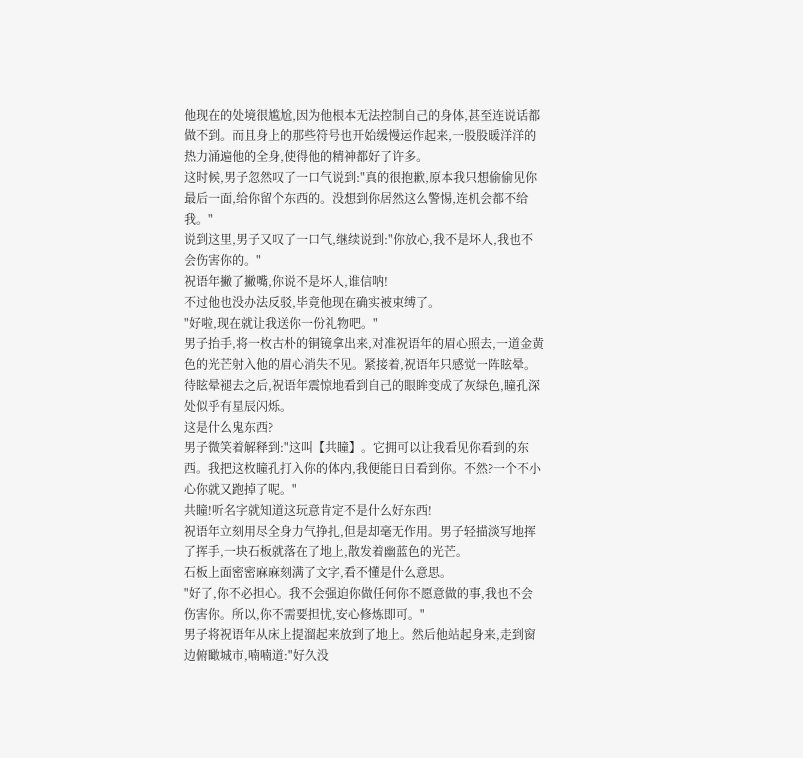他现在的处境很尴尬,因为他根本无法控制自己的身体,甚至连说话都做不到。而且身上的那些符号也开始缓慢运作起来,一股股暖洋洋的热力涌遍他的全身,使得他的精神都好了许多。
这时候,男子忽然叹了一口气说到:"真的很抱歉,原本我只想偷偷见你最后一面,给你留个东西的。没想到你居然这么警惕,连机会都不给我。"
说到这里,男子又叹了一口气,继续说到:"你放心,我不是坏人,我也不会伤害你的。"
祝语年撇了撇嘴,你说不是坏人,谁信呐!
不过他也没办法反驳,毕竟他现在确实被束缚了。
"好啦,现在就让我送你一份礼物吧。"
男子抬手,将一枚古朴的铜镜拿出来,对准祝语年的眉心照去,一道金黄色的光芒射入他的眉心消失不见。紧接着,祝语年只感觉一阵眩晕。
待眩晕褪去之后,祝语年震惊地看到自己的眼眸变成了灰绿色,瞳孔深处似乎有星辰闪烁。
这是什么鬼东西?
男子微笑着解释到:"这叫【共瞳】。它拥可以让我看见你看到的东西。我把这枚瞳孔打入你的体内,我便能日日看到你。不然?一个不小心你就又跑掉了呢。"
共瞳!听名字就知道这玩意肯定不是什么好东西!
祝语年立刻用尽全身力气挣扎,但是却毫无作用。男子轻描淡写地挥了挥手,一块石板就落在了地上,散发着幽蓝色的光芒。
石板上面密密麻麻刻满了文字,看不懂是什么意思。
"好了,你不必担心。我不会强迫你做任何你不愿意做的事,我也不会伤害你。所以,你不需要担忧,安心修炼即可。"
男子将祝语年从床上提溜起来放到了地上。然后他站起身来,走到窗边俯瞰城市,喃喃道:"好久没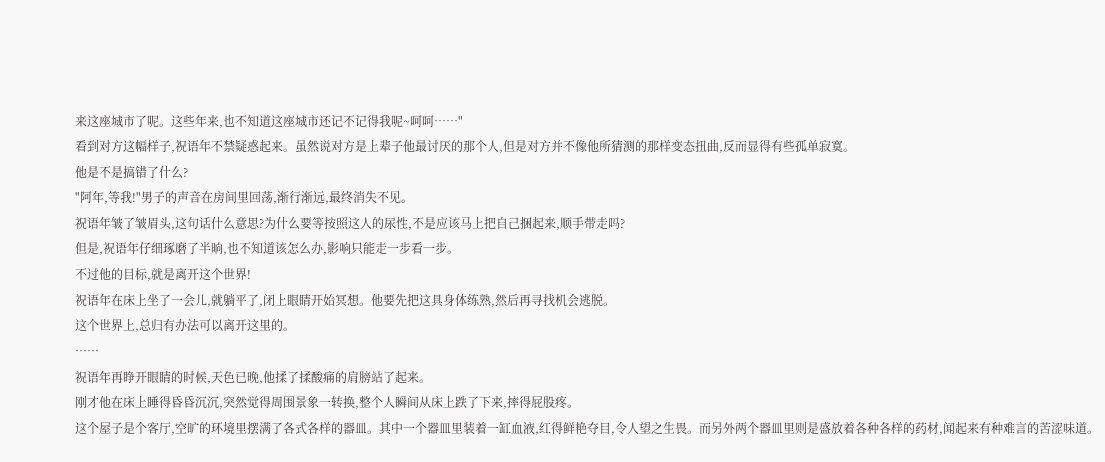来这座城市了呢。这些年来,也不知道这座城市还记不记得我呢~呵呵……"
看到对方这幅样子,祝语年不禁疑惑起来。虽然说对方是上辈子他最讨厌的那个人,但是对方并不像他所猜测的那样变态扭曲,反而显得有些孤单寂寞。
他是不是搞错了什么?
"阿年,等我!"男子的声音在房间里回荡,渐行渐远,最终消失不见。
祝语年皱了皱眉头,这句话什么意思?为什么要等按照这人的尿性,不是应该马上把自己捆起来,顺手带走吗?
但是,祝语年仔细琢磨了半晌,也不知道该怎么办,影响只能走一步看一步。
不过他的目标,就是离开这个世界!
祝语年在床上坐了一会儿,就躺平了,闭上眼睛开始冥想。他要先把这具身体练熟,然后再寻找机会逃脱。
这个世界上,总归有办法可以离开这里的。
……
祝语年再睁开眼睛的时候,天色已晚,他揉了揉酸痛的肩膀站了起来。
刚才他在床上睡得昏昏沉沉,突然觉得周围景象一转换,整个人瞬间从床上跌了下来,摔得屁股疼。
这个屋子是个客厅,空旷的环境里摆满了各式各样的器皿。其中一个器皿里装着一缸血液,红得鲜艳夺目,令人望之生畏。而另外两个器皿里则是盛放着各种各样的药材,闻起来有种难言的苦涩味道。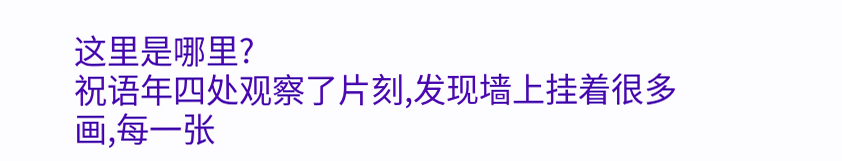这里是哪里?
祝语年四处观察了片刻,发现墙上挂着很多画,每一张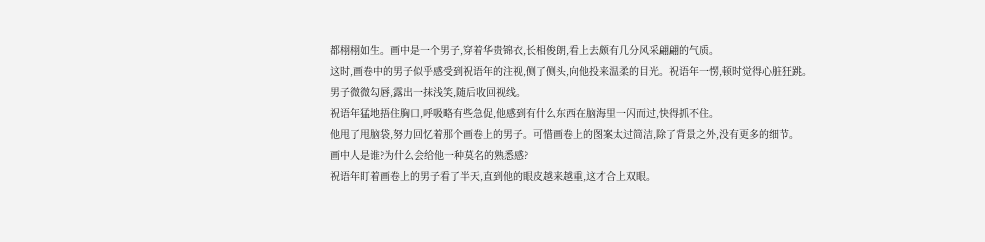都栩栩如生。画中是一个男子,穿着华贵锦衣,长相俊朗,看上去颇有几分风采翩翩的气质。
这时,画卷中的男子似乎感受到祝语年的注视,侧了侧头,向他投来温柔的目光。祝语年一愣,顿时觉得心脏狂跳。
男子微微勾唇,露出一抹浅笑,随后收回视线。
祝语年猛地捂住胸口,呼吸略有些急促,他感到有什么东西在脑海里一闪而过,快得抓不住。
他甩了甩脑袋,努力回忆着那个画卷上的男子。可惜画卷上的图案太过简洁,除了背景之外,没有更多的细节。
画中人是谁?为什么会给他一种莫名的熟悉感?
祝语年盯着画卷上的男子看了半天,直到他的眼皮越来越重,这才合上双眼。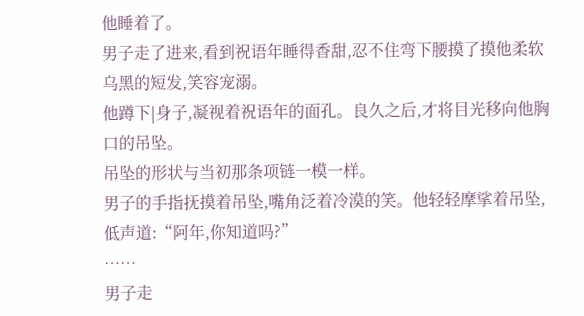他睡着了。
男子走了进来,看到祝语年睡得香甜,忍不住弯下腰摸了摸他柔软乌黑的短发,笑容宠溺。
他蹲下|身子,凝视着祝语年的面孔。良久之后,才将目光移向他胸口的吊坠。
吊坠的形状与当初那条项链一模一样。
男子的手指抚摸着吊坠,嘴角泛着冷漠的笑。他轻轻摩挲着吊坠,低声道:“阿年,你知道吗?”
……
男子走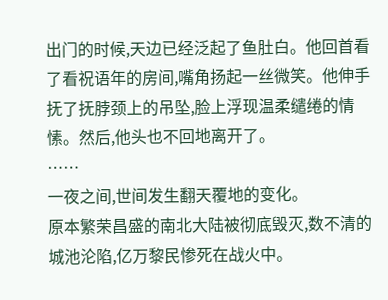出门的时候,天边已经泛起了鱼肚白。他回首看了看祝语年的房间,嘴角扬起一丝微笑。他伸手抚了抚脖颈上的吊坠,脸上浮现温柔缱绻的情愫。然后,他头也不回地离开了。
……
一夜之间,世间发生翻天覆地的变化。
原本繁荣昌盛的南北大陆被彻底毁灭,数不清的城池沦陷,亿万黎民惨死在战火中。